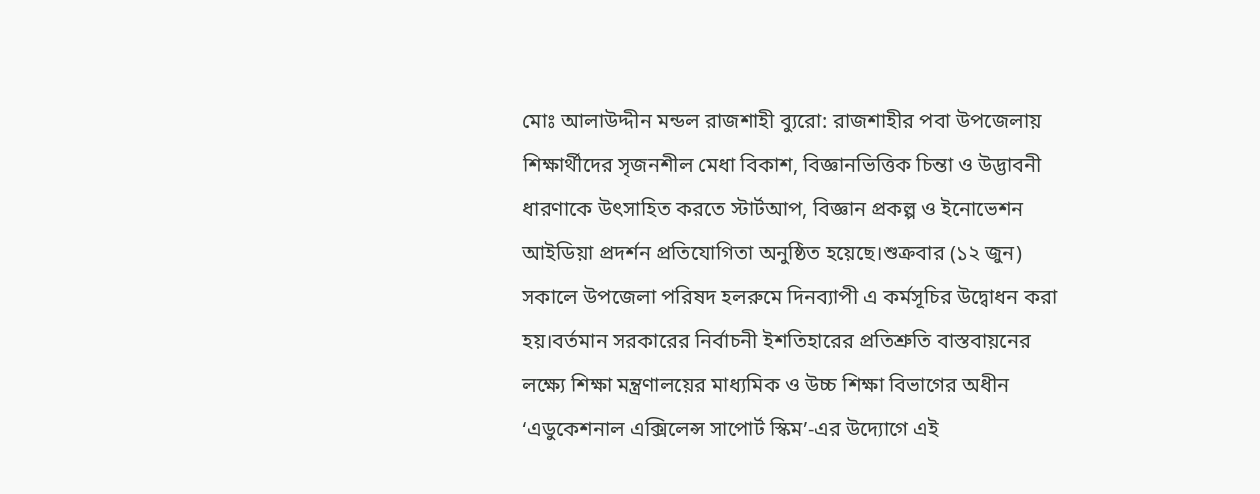মোঃ আলাউদ্দীন মন্ডল রাজশাহী ব্যুরো: রাজশাহীর পবা উপজেলায় শিক্ষার্থীদের সৃজনশীল মেধা বিকাশ, বিজ্ঞানভিত্তিক চিন্তা ও উদ্ভাবনী ধারণাকে উৎসাহিত করতে স্টার্টআপ, বিজ্ঞান প্রকল্প ও ইনোভেশন আইডিয়া প্রদর্শন প্রতিযোগিতা অনুষ্ঠিত হয়েছে।শুক্রবার (১২ জুন) সকালে উপজেলা পরিষদ হলরুমে দিনব্যাপী এ কর্মসূচির উদ্বোধন করা হয়।বর্তমান সরকারের নির্বাচনী ইশতিহারের প্রতিশ্রুতি বাস্তবায়নের লক্ষ্যে শিক্ষা মন্ত্রণালয়ের মাধ্যমিক ও উচ্চ শিক্ষা বিভাগের অধীন ‘এডুকেশনাল এক্সিলেন্স সাপোর্ট স্কিম’-এর উদ্যোগে এই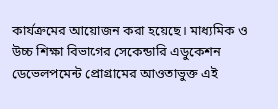কার্যক্রমের আয়োজন করা হয়েছে। মাধ্যমিক ও উচ্চ শিক্ষা বিভাগের সেকেন্ডারি এডুকেশন ডেভেলপমেন্ট প্রোগ্রামের আওতাভুক্ত এই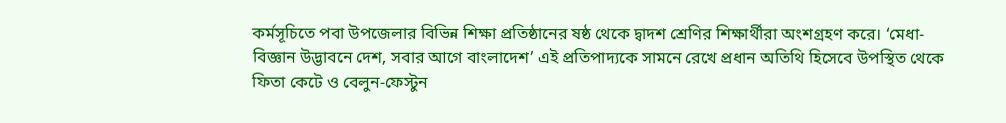কর্মসূচিতে পবা উপজেলার বিভিন্ন শিক্ষা প্রতিষ্ঠানের ষষ্ঠ থেকে দ্বাদশ শ্রেণির শিক্ষার্থীরা অংশগ্রহণ করে। ‘মেধা-বিজ্ঞান উদ্ভাবনে দেশ, সবার আগে বাংলাদেশ’ এই প্রতিপাদ্যকে সামনে রেখে প্রধান অতিথি হিসেবে উপস্থিত থেকে ফিতা কেটে ও বেলুন-ফেস্টুন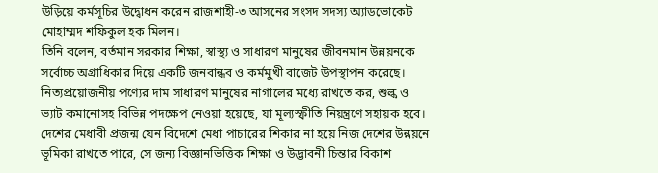উড়িয়ে কর্মসূচির উদ্বোধন করেন রাজশাহী-৩ আসনের সংসদ সদস্য অ্যাডভোকেট মোহাম্মদ শফিকুল হক মিলন।
তিনি বলেন, বর্তমান সরকার শিক্ষা, স্বাস্থ্য ও সাধারণ মানুষের জীবনমান উন্নয়নকে সর্বোচ্চ অগ্রাধিকার দিয়ে একটি জনবান্ধব ও কর্মমুখী বাজেট উপস্থাপন করেছে। নিত্যপ্রয়োজনীয় পণ্যের দাম সাধারণ মানুষের নাগালের মধ্যে রাখতে কর, শুল্ক ও ভ্যাট কমানোসহ বিভিন্ন পদক্ষেপ নেওয়া হয়েছে, যা মূল্যস্ফীতি নিয়ন্ত্রণে সহায়ক হবে। দেশের মেধাবী প্রজন্ম যেন বিদেশে মেধা পাচারের শিকার না হয়ে নিজ দেশের উন্নয়নে ভূমিকা রাখতে পারে, সে জন্য বিজ্ঞানভিত্তিক শিক্ষা ও উদ্ভাবনী চিন্তার বিকাশ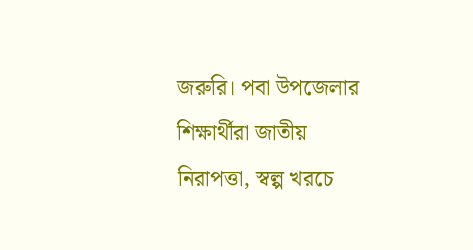জরুরি। পবা উপজেলার শিক্ষার্থীরা জাতীয় নিরাপত্তা, স্বল্প খরচে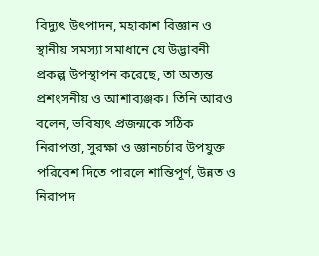বিদ্যুৎ উৎপাদন, মহাকাশ বিজ্ঞান ও স্থানীয় সমস্যা সমাধানে যে উদ্ভাবনী প্রকল্প উপস্থাপন করেছে, তা অত্যন্ত প্রশংসনীয় ও আশাব্যঞ্জক। তিনি আরও বলেন, ভবিষ্যৎ প্রজন্মকে সঠিক নিরাপত্তা, সুরক্ষা ও জ্ঞানচর্চার উপযুক্ত পরিবেশ দিতে পারলে শান্তিপূর্ণ, উন্নত ও নিরাপদ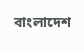বাংলাদেশ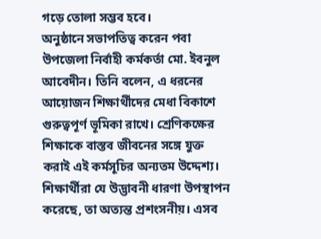গড়ে তোলা সম্ভব হবে।
অনুষ্ঠানে সভাপতিত্ব করেন পবা উপজেলা নির্বাহী কর্মকর্তা মো. ইবনুল আবেদীন। তিনি বলেন, এ ধরনের আয়োজন শিক্ষার্থীদের মেধা বিকাশে গুরুত্বপূর্ণ ভূমিকা রাখে। শ্রেণিকক্ষের শিক্ষাকে বাস্তব জীবনের সঙ্গে যুক্ত করাই এই কর্মসূচির অন্যতম উদ্দেশ্য। শিক্ষার্থীরা যে উদ্ভাবনী ধারণা উপস্থাপন করেছে, তা অত্যন্ত প্রশংসনীয়। এসব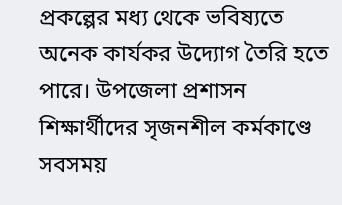প্রকল্পের মধ্য থেকে ভবিষ্যতে অনেক কার্যকর উদ্যোগ তৈরি হতে পারে। উপজেলা প্রশাসন শিক্ষার্থীদের সৃজনশীল কর্মকাণ্ডে সবসময়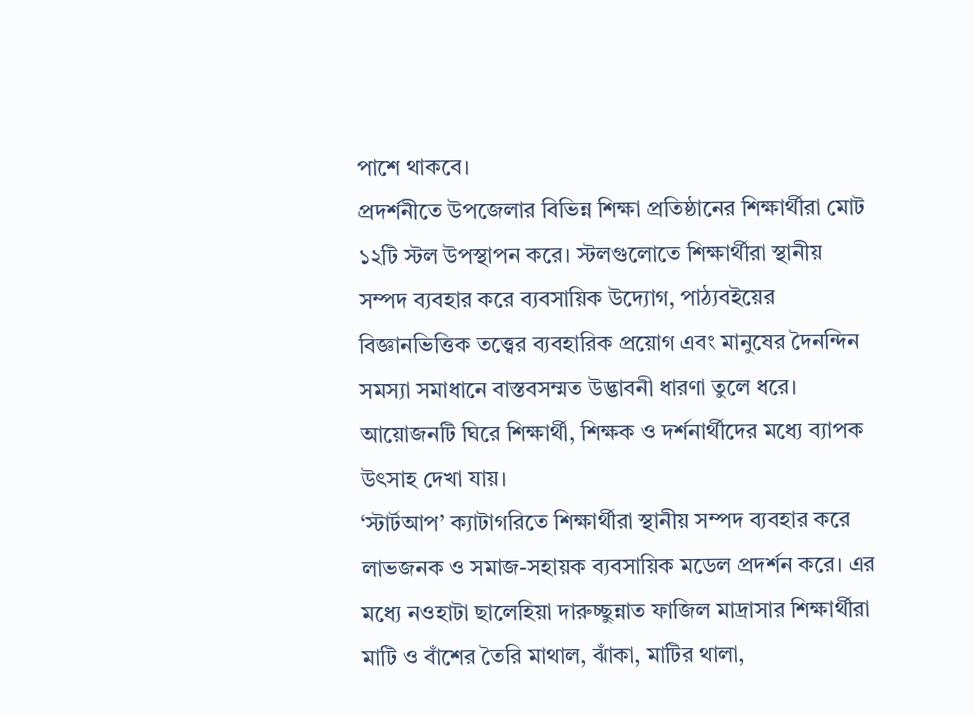পাশে থাকবে।
প্রদর্শনীতে উপজেলার বিভিন্ন শিক্ষা প্রতিষ্ঠানের শিক্ষার্থীরা মোট ১২টি স্টল উপস্থাপন করে। স্টলগুলোতে শিক্ষার্থীরা স্থানীয় সম্পদ ব্যবহার করে ব্যবসায়িক উদ্যোগ, পাঠ্যবইয়ের বিজ্ঞানভিত্তিক তত্ত্বের ব্যবহারিক প্রয়োগ এবং মানুষের দৈনন্দিন সমস্যা সমাধানে বাস্তবসম্মত উদ্ভাবনী ধারণা তুলে ধরে। আয়োজনটি ঘিরে শিক্ষার্থী, শিক্ষক ও দর্শনার্থীদের মধ্যে ব্যাপক উৎসাহ দেখা যায়।
‘স্টার্টআপ’ ক্যাটাগরিতে শিক্ষার্থীরা স্থানীয় সম্পদ ব্যবহার করে লাভজনক ও সমাজ-সহায়ক ব্যবসায়িক মডেল প্রদর্শন করে। এর মধ্যে নওহাটা ছালেহিয়া দারুচ্ছুন্নাত ফাজিল মাদ্রাসার শিক্ষার্থীরা মাটি ও বাঁশের তৈরি মাথাল, ঝাঁকা, মাটির থালা,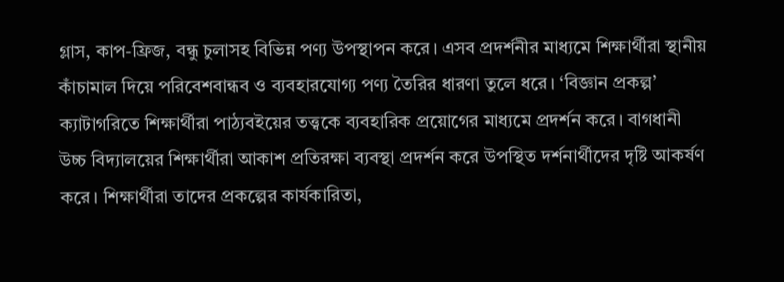গ্লাস, কাপ-ফ্রিজ, বন্ধু চুলাসহ বিভিন্ন পণ্য উপস্থাপন করে। এসব প্রদর্শনীর মাধ্যমে শিক্ষার্থীরা স্থানীয় কাঁচামাল দিয়ে পরিবেশবান্ধব ও ব্যবহারযোগ্য পণ্য তৈরির ধারণা তুলে ধরে। ‘বিজ্ঞান প্রকল্প’ ক্যাটাগরিতে শিক্ষার্থীরা পাঠ্যবইয়ের তত্ত্বকে ব্যবহারিক প্রয়োগের মাধ্যমে প্রদর্শন করে। বাগধানী উচ্চ বিদ্যালয়ের শিক্ষার্থীরা আকাশ প্রতিরক্ষা ব্যবস্থা প্রদর্শন করে উপস্থিত দর্শনার্থীদের দৃষ্টি আকর্ষণ করে। শিক্ষার্থীরা তাদের প্রকল্পের কার্যকারিতা,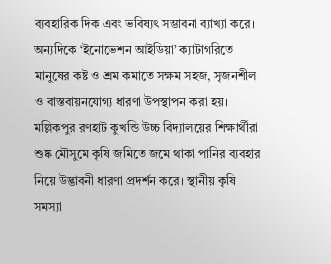ব্যবহারিক দিক এবং ভবিষ্যৎ সম্ভাবনা ব্যাখ্যা করে। অন্যদিকে ‘ইনোভেশন আইডিয়া’ ক্যাটাগরিতে মানুষের কষ্ট ও শ্রম কমাতে সক্ষম সহজ, সৃজনশীল ও বাস্তবায়নযোগ্য ধারণা উপস্থাপন করা হয়। মল্লিকপুর রণহাট কুখন্ডি উচ্চ বিদ্যালয়ের শিক্ষার্থীরা শুষ্ক মৌসুমে কৃষি জমিতে জমে থাকা পানির ব্যবহার নিয়ে উদ্ভাবনী ধারণা প্রদর্শন করে। স্থানীয় কৃষি সমস্যা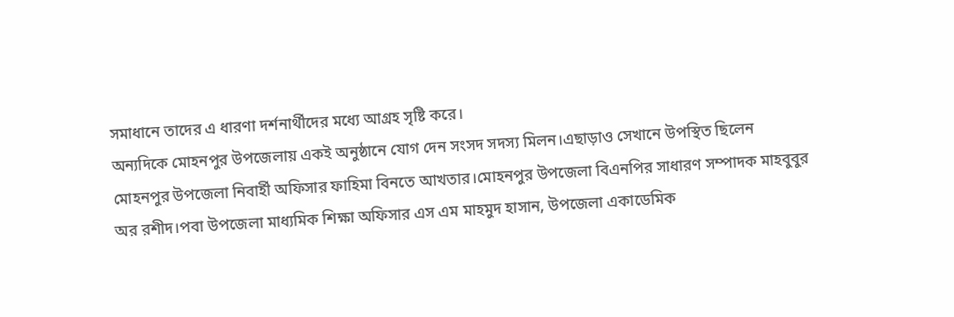সমাধানে তাদের এ ধারণা দর্শনার্থীদের মধ্যে আগ্রহ সৃষ্টি করে।
অন্যদিকে মোহনপুর উপজেলায় একই অনুষ্ঠানে যোগ দেন সংসদ সদস্য মিলন।এছাড়াও সেখানে উপস্থিত ছিলেন মোহনপুর উপজেলা নিবার্হী অফিসার ফাহিমা বিনতে আখতার।মোহনপুর উপজেলা বিএনপির সাধারণ সম্পাদক মাহবুবুর অর রশীদ।পবা উপজেলা মাধ্যমিক শিক্ষা অফিসার এস এম মাহমুদ হাসান, উপজেলা একাডেমিক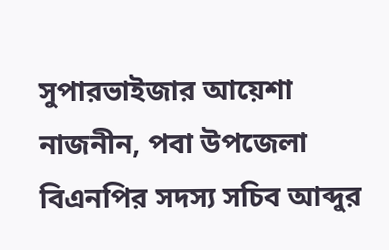সুপারভাইজার আয়েশা নাজনীন, পবা উপজেলা বিএনপির সদস্য সচিব আব্দুর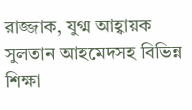রাজ্জাক, যুগ্ম আহ্বায়ক সুলতান আহমেদসহ বিভিন্ন শিক্ষা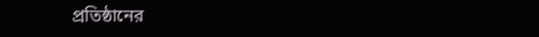প্রতিষ্ঠানের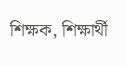শিক্ষক, শিক্ষার্থী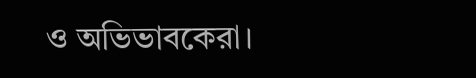ও অভিভাবকেরা।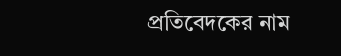প্রতিবেদকের নাম